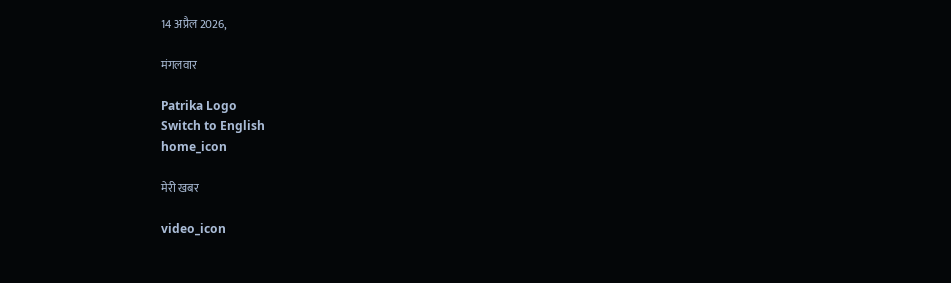14 अप्रैल 2026,

मंगलवार

Patrika Logo
Switch to English
home_icon

मेरी खबर

video_icon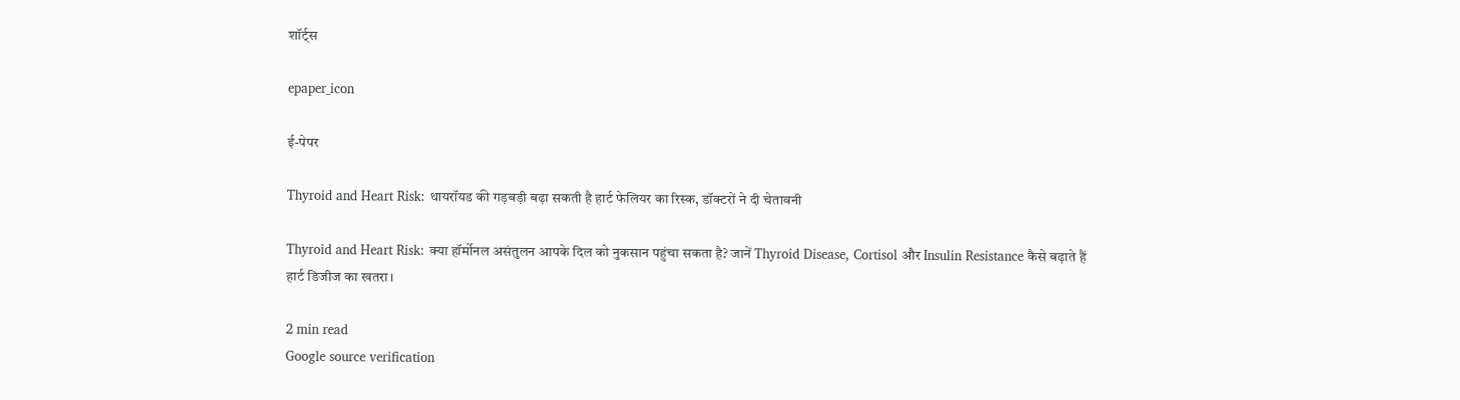शॉर्ट्स

epaper_icon

ई-पेपर

Thyroid and Heart Risk: थायरॉयड की गड़बड़ी बढ़ा सकती है हार्ट फेलियर का रिस्क, डॉक्टरों ने दी चेतावनी

Thyroid and Heart Risk: क्या हॉर्मोनल असंतुलन आपके दिल को नुकसान पहुंचा सकता है? जानें Thyroid Disease, Cortisol और Insulin Resistance कैसे बढ़ाते हैं हार्ट डिजीज का खतरा।

2 min read
Google source verification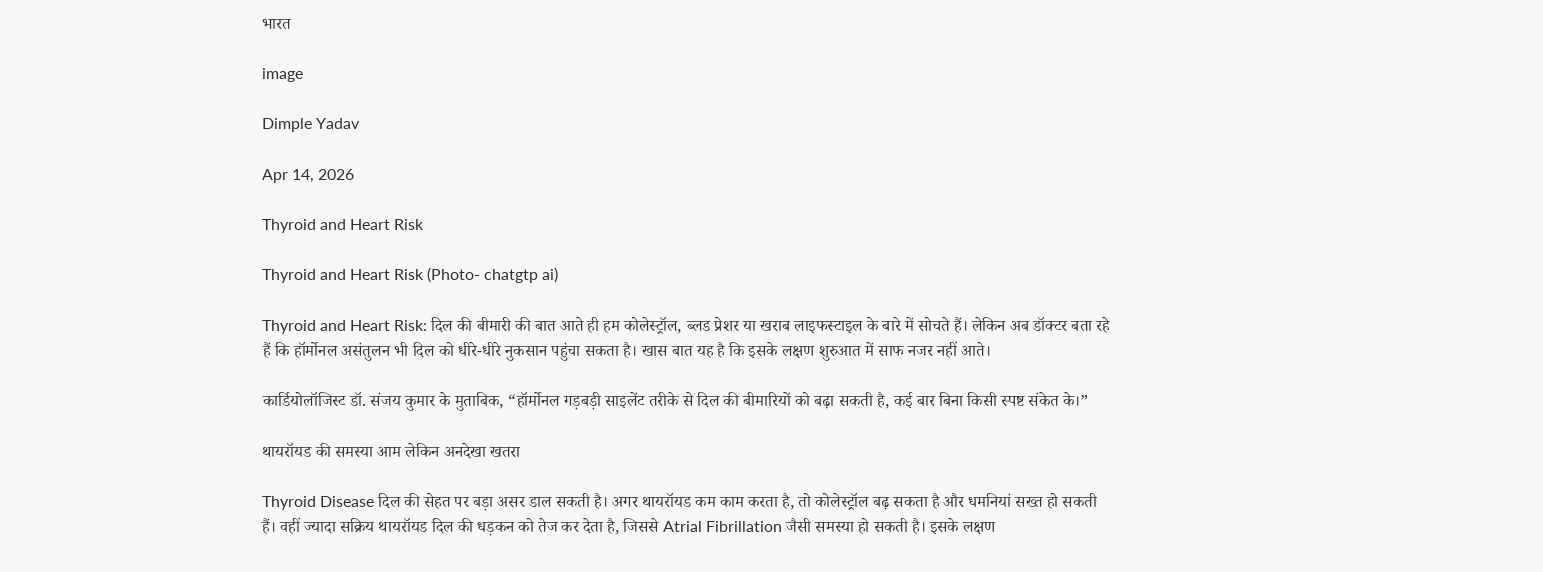भारत

image

Dimple Yadav

Apr 14, 2026

Thyroid and Heart Risk

Thyroid and Heart Risk (Photo- chatgtp ai)

Thyroid and Heart Risk: दिल की बीमारी की बात आते ही हम कोलेस्ट्रॉल, ब्लड प्रेशर या खराब लाइफस्टाइल के बारे में सोचते हैं। लेकिन अब डॉक्टर बता रहे हैं कि हॉर्मोनल असंतुलन भी दिल को धीरे-धीरे नुकसान पहुंचा सकता है। खास बात यह है कि इसके लक्षण शुरुआत में साफ नजर नहीं आते।

कार्डियोलॉजिस्ट डॉ. संजय कुमार के मुताबिक, “हॉर्मोनल गड़बड़ी साइलेंट तरीके से दिल की बीमारियों को बढ़ा सकती है, कई बार बिना किसी स्पष्ट संकेत के।”

थायरॉयड की समस्या आम लेकिन अनदेखा खतरा

Thyroid Disease दिल की सेहत पर बड़ा असर डाल सकती है। अगर थायरॉयड कम काम करता है, तो कोलेस्ट्रॉल बढ़ सकता है और धमनियां सख्त हो सकती हैं। वहीं ज्यादा सक्रिय थायरॉयड दिल की धड़कन को तेज कर देता है, जिससे Atrial Fibrillation जैसी समस्या हो सकती है। इसके लक्षण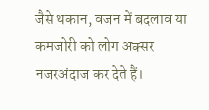जैसे थकान, वजन में बदलाव या कमजोरी को लोग अक्सर नजरअंदाज कर देते हैं।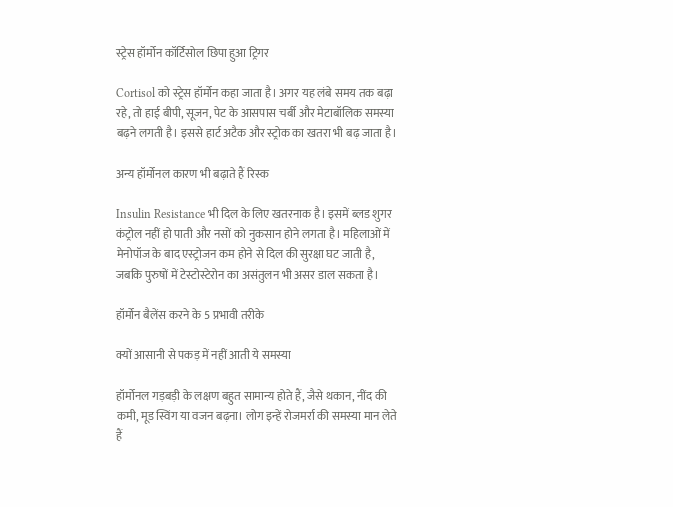स्ट्रेस हॉर्मोन कॉर्टिसोल छिपा हुआ ट्रिगर

Cortisol को स्ट्रेस हॉर्मोन कहा जाता है। अगर यह लंबे समय तक बढ़ा रहे, तो हाई बीपी, सूजन, पेट के आसपास चर्बी और मेटाबॉलिक समस्या बढ़ने लगती है। इससे हार्ट अटैक और स्ट्रोक का खतरा भी बढ़ जाता है।

अन्य हॉर्मोनल कारण भी बढ़ाते हैं रिस्क

Insulin Resistance भी दिल के लिए खतरनाक है। इसमें ब्लड शुगर कंट्रोल नहीं हो पाती और नसों को नुकसान होने लगता है। महिलाओं में मेनोपॉज के बाद एस्ट्रोजन कम होने से दिल की सुरक्षा घट जाती है, जबकि पुरुषों में टेस्टोस्टेरोन का असंतुलन भी असर डाल सकता है।

हॉर्मोन बैलेंस करने के 5 प्रभावी तरीके

क्यों आसानी से पकड़ में नहीं आती ये समस्या

हॉर्मोनल गड़बड़ी के लक्षण बहुत सामान्य होते हैं, जैसे थकान, नींद की कमी, मूड स्विंग या वजन बढ़ना। लोग इन्हें रोजमर्रा की समस्या मान लेते हैं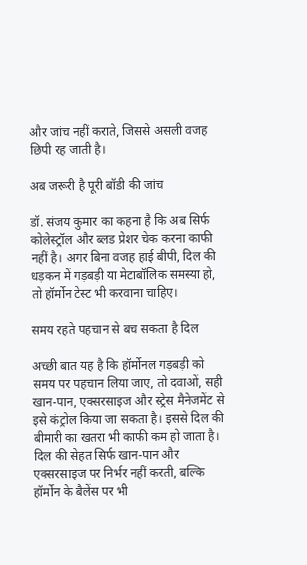और जांच नहीं कराते, जिससे असली वजह छिपी रह जाती है।

अब जरूरी है पूरी बॉडी की जांच

डॉ. संजय कुमार का कहना है कि अब सिर्फ कोलेस्ट्रॉल और ब्लड प्रेशर चेक करना काफी नहीं है। अगर बिना वजह हाई बीपी, दिल की धड़कन में गड़बड़ी या मेटाबॉलिक समस्या हो, तो हॉर्मोन टेस्ट भी करवाना चाहिए।

समय रहते पहचान से बच सकता है दिल

अच्छी बात यह है कि हॉर्मोनल गड़बड़ी को समय पर पहचान लिया जाए, तो दवाओं, सही खान-पान, एक्सरसाइज और स्ट्रेस मैनेजमेंट से इसे कंट्रोल किया जा सकता है। इससे दिल की बीमारी का खतरा भी काफी कम हो जाता है। दिल की सेहत सिर्फ खान-पान और एक्सरसाइज पर निर्भर नहीं करती, बल्कि हॉर्मोन के बैलेंस पर भी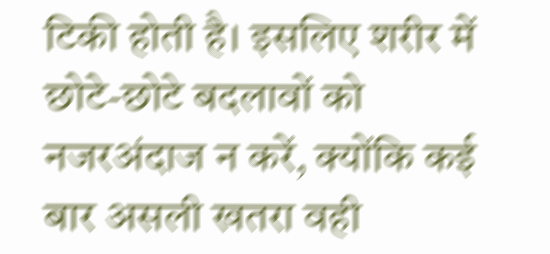टिकी होती है। इसलिए शरीर में छोटे-छोटे बदलावों को नजरअंदाज न करें, क्योंकि कई बार असली खतरा वही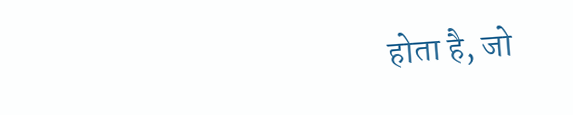होता है, जो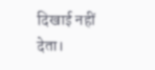दिखाई नहीं देता।